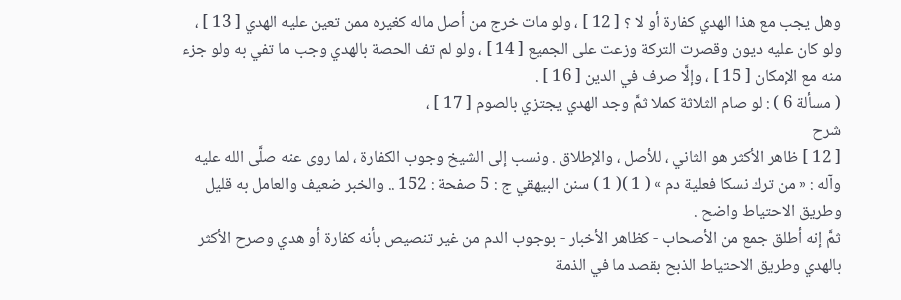وهل يجب مع هذا الهدي كفارة أو لا ؟ [ 12 ] ، ولو مات خرج من أصل ماله كغيره ممن تعين عليه الهدي [ 13 ] ، ولو كان عليه ديون وقصرت التركة وزعت على الجميع [ 14 ] ، ولو لم تف الحصة بالهدي وجب ما تفي به ولو جزء منه مع الإمكان [ 15 ] ، وإلَّا صرف في الدين [ 16 ] .
( مسألة 6 ) : لو صام الثلاثة كملا ثمَّ وجد الهدي يجتزي بالصوم [ 17 ] ،
شرح
[ 12 ] ظاهر الأكثر هو الثاني ، للأصل ، والإطلاق . ونسب إلى الشيخ وجوب الكفارة ، لما روى عنه صلَّى الله عليه وآله : « من ترك نسكا فعلية دم » ( 1 )( 1 ) سنن البيهقي ج : 5 صفحة : 152 .. والخبر ضعيف والعامل به قليل وطريق الاحتياط واضح .
ثمَّ إنه أطلق جمع من الأصحاب - كظاهر الأخبار - بوجوب الدم من غير تنصيص بأنه كفارة أو هدي وصرح الأكثر بالهدي وطريق الاحتياط الذبح بقصد ما في الذمة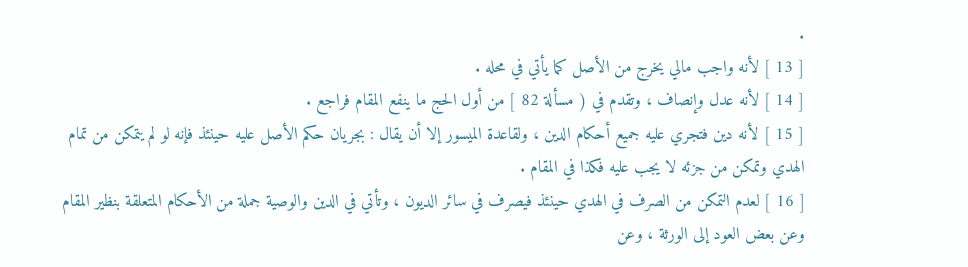.
[ 13 ] لأنه واجب مالي يخرج من الأصل كما يأتي في محله .
[ 14 ] لأنه عدل وإنصاف ، وتقدم في ( مسألة 82 ] من أول الحج ما ينفع المقام فراجع .
[ 15 ] لأنه دين فتجري عليه جميع أحكام الدين ، ولقاعدة الميسور إلا أن يقال : بجريان حكم الأصل عليه حينئذ فإنه لو لم يتمكن من تمام الهدي وتمكن من جزئه لا يجب عليه فكذا في المقام .
[ 16 ] لعدم التمكن من الصرف في الهدي حينئذ فيصرف في سائر الديون ، وتأتي في الدين والوصية جملة من الأحكام المتعلقة بنظير المقام وعن بعض العود إلى الورثة ، وعن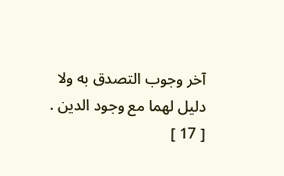آخر وجوب التصدق به ولا دليل لهما مع وجود الدين .
[ 17 ]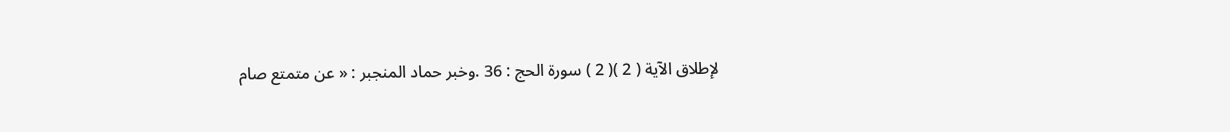لإطلاق الآية ( 2 )( 2 ) سورة الحج : 36 .وخبر حماد المنجبر : « عن متمتع صام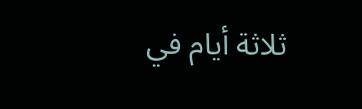ثلاثة أيام في